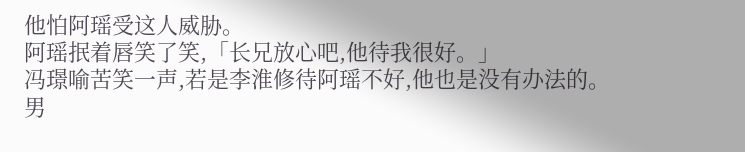他怕阿瑶受这人威胁。
阿瑶抿着唇笑了笑,「长兄放心吧,他待我很好。」
冯璟喻苦笑一声,若是李淮修待阿瑶不好,他也是没有办法的。
男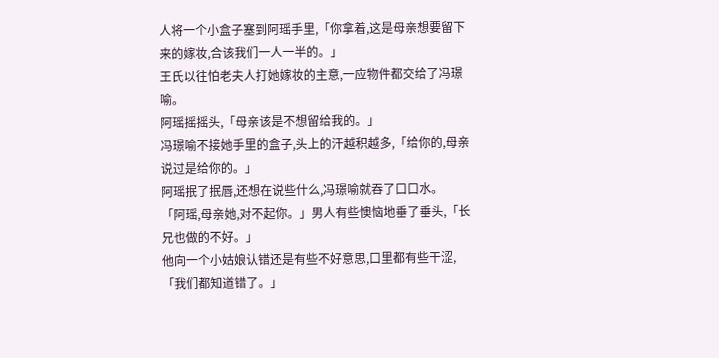人将一个小盒子塞到阿瑶手里,「你拿着,这是母亲想要留下来的嫁妆,合该我们一人一半的。」
王氏以往怕老夫人打她嫁妆的主意,一应物件都交给了冯璟喻。
阿瑶摇摇头,「母亲该是不想留给我的。」
冯璟喻不接她手里的盒子,头上的汗越积越多,「给你的,母亲说过是给你的。」
阿瑶抿了抿唇,还想在说些什么,冯璟喻就吞了口口水。
「阿瑶,母亲她,对不起你。」男人有些懊恼地垂了垂头,「长兄也做的不好。」
他向一个小姑娘认错还是有些不好意思,口里都有些干涩,「我们都知道错了。」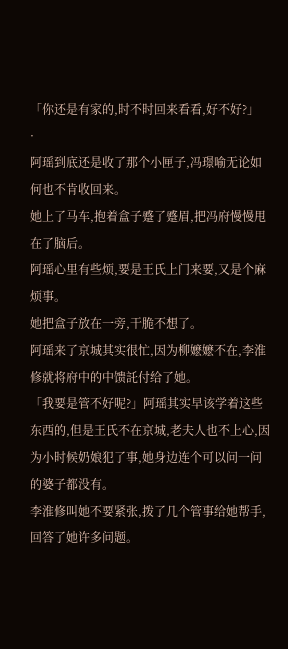「你还是有家的,时不时回来看看,好不好?」
·
阿瑶到底还是收了那个小匣子,冯璟喻无论如何也不肯收回来。
她上了马车,抱着盒子蹙了蹙眉,把冯府慢慢甩在了脑后。
阿瑶心里有些烦,要是王氏上门来要,又是个麻烦事。
她把盒子放在一旁,干脆不想了。
阿瑶来了京城其实很忙,因为柳嬷嬷不在,李淮修就将府中的中馈託付给了她。
「我要是管不好呢?」阿瑶其实早该学着这些东西的,但是王氏不在京城,老夫人也不上心,因为小时候奶娘犯了事,她身边连个可以问一问的婆子都没有。
李淮修叫她不要紧张,拨了几个管事给她帮手,回答了她许多问题。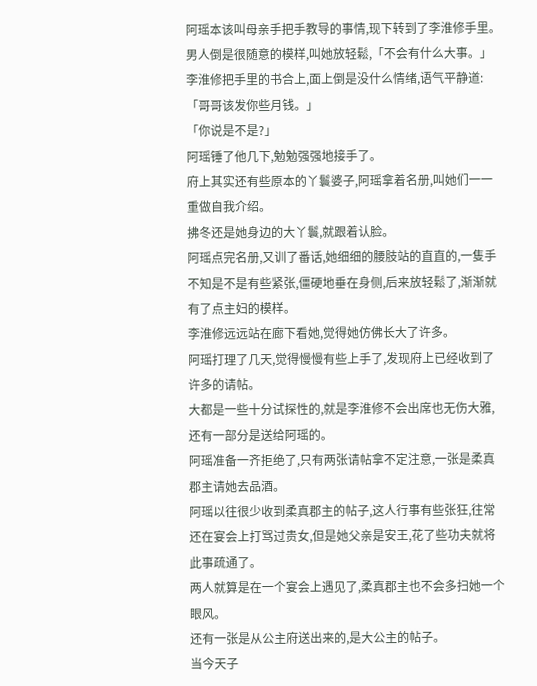阿瑶本该叫母亲手把手教导的事情,现下转到了李淮修手里。
男人倒是很随意的模样,叫她放轻鬆,「不会有什么大事。」
李淮修把手里的书合上,面上倒是没什么情绪,语气平静道:「哥哥该发你些月钱。」
「你说是不是?」
阿瑶锤了他几下,勉勉强强地接手了。
府上其实还有些原本的丫鬟婆子,阿瑶拿着名册,叫她们一一重做自我介绍。
拂冬还是她身边的大丫鬟,就跟着认脸。
阿瑶点完名册,又训了番话,她细细的腰肢站的直直的,一隻手不知是不是有些紧张,僵硬地垂在身侧,后来放轻鬆了,渐渐就有了点主妇的模样。
李淮修远远站在廊下看她,觉得她仿佛长大了许多。
阿瑶打理了几天,觉得慢慢有些上手了,发现府上已经收到了许多的请帖。
大都是一些十分试探性的,就是李淮修不会出席也无伤大雅,还有一部分是送给阿瑶的。
阿瑶准备一齐拒绝了,只有两张请帖拿不定注意,一张是柔真郡主请她去品酒。
阿瑶以往很少收到柔真郡主的帖子,这人行事有些张狂,往常还在宴会上打骂过贵女,但是她父亲是安王,花了些功夫就将此事疏通了。
两人就算是在一个宴会上遇见了,柔真郡主也不会多扫她一个眼风。
还有一张是从公主府送出来的,是大公主的帖子。
当今天子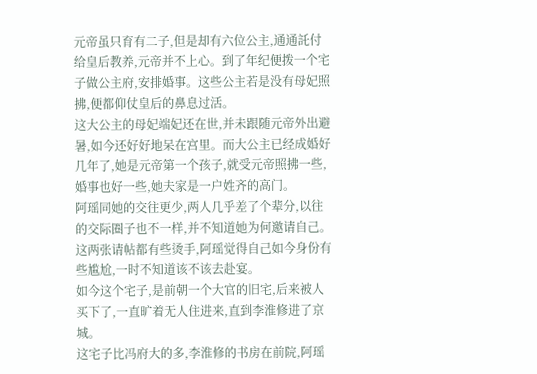元帝虽只育有二子,但是却有六位公主,通通託付给皇后教养,元帝并不上心。到了年纪便拨一个宅子做公主府,安排婚事。这些公主若是没有母妃照拂,便都仰仗皇后的鼻息过活。
这大公主的母妃端妃还在世,并未跟随元帝外出避暑,如今还好好地呆在宫里。而大公主已经成婚好几年了,她是元帝第一个孩子,就受元帝照拂一些,婚事也好一些,她夫家是一户姓齐的高门。
阿瑶同她的交往更少,两人几乎差了个辈分,以往的交际圈子也不一样,并不知道她为何邀请自己。
这两张请帖都有些烫手,阿瑶觉得自己如今身份有些尴尬,一时不知道该不该去赴宴。
如今这个宅子,是前朝一个大官的旧宅,后来被人买下了,一直旷着无人住进来,直到李淮修进了京城。
这宅子比冯府大的多,李淮修的书房在前院,阿瑶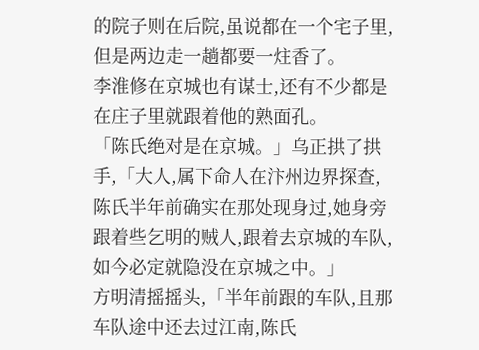的院子则在后院,虽说都在一个宅子里,但是两边走一趟都要一炷香了。
李淮修在京城也有谋士,还有不少都是在庄子里就跟着他的熟面孔。
「陈氏绝对是在京城。」乌正拱了拱手,「大人,属下命人在汴州边界探查,陈氏半年前确实在那处现身过,她身旁跟着些乞明的贼人,跟着去京城的车队,如今必定就隐没在京城之中。」
方明清摇摇头,「半年前跟的车队,且那车队途中还去过江南,陈氏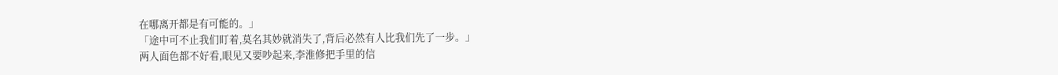在哪离开都是有可能的。」
「途中可不止我们盯着,莫名其妙就消失了,背后必然有人比我们先了一步。」
两人面色都不好看,眼见又要吵起来,李淮修把手里的信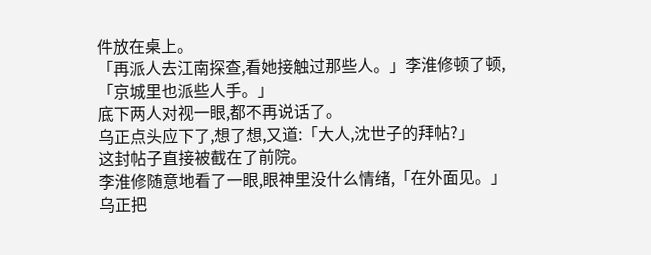件放在桌上。
「再派人去江南探查,看她接触过那些人。」李淮修顿了顿,「京城里也派些人手。」
底下两人对视一眼,都不再说话了。
乌正点头应下了,想了想,又道:「大人,沈世子的拜帖?」
这封帖子直接被截在了前院。
李淮修随意地看了一眼,眼神里没什么情绪,「在外面见。」
乌正把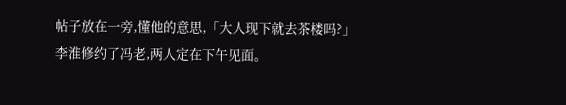帖子放在一旁,懂他的意思,「大人现下就去茶楼吗?」
李淮修约了冯老,两人定在下午见面。